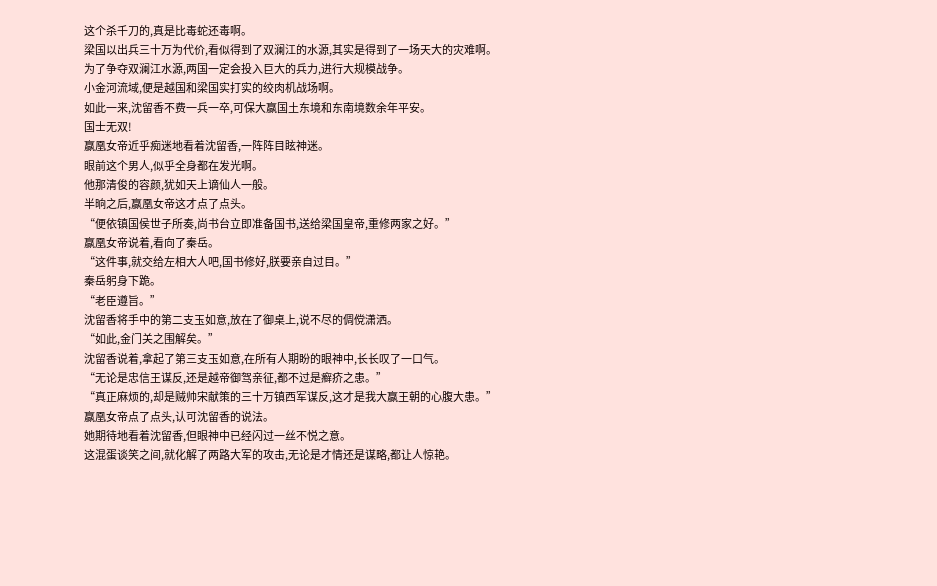这个杀千刀的,真是比毒蛇还毒啊。
梁国以出兵三十万为代价,看似得到了双澜江的水源,其实是得到了一场天大的灾难啊。
为了争夺双澜江水源,两国一定会投入巨大的兵力,进行大规模战争。
小金河流域,便是越国和梁国实打实的绞肉机战场啊。
如此一来,沈留香不费一兵一卒,可保大赢国土东境和东南境数余年平安。
国士无双!
赢凰女帝近乎痴迷地看着沈留香,一阵阵目眩神迷。
眼前这个男人,似乎全身都在发光啊。
他那清俊的容颜,犹如天上谪仙人一般。
半晌之后,赢凰女帝这才点了点头。
“便依镇国侯世子所奏,尚书台立即准备国书,送给梁国皇帝,重修两家之好。”
赢凰女帝说着,看向了秦岳。
“这件事,就交给左相大人吧,国书修好,朕要亲自过目。”
秦岳躬身下跪。
“老臣遵旨。”
沈留香将手中的第二支玉如意,放在了御桌上,说不尽的倜傥潇洒。
“如此,金门关之围解矣。”
沈留香说着,拿起了第三支玉如意,在所有人期盼的眼神中,长长叹了一口气。
“无论是忠信王谋反,还是越帝御驾亲征,都不过是癣疥之患。”
“真正麻烦的,却是贼帅宋献策的三十万镇西军谋反,这才是我大赢王朝的心腹大患。”
赢凰女帝点了点头,认可沈留香的说法。
她期待地看着沈留香,但眼神中已经闪过一丝不悦之意。
这混蛋谈笑之间,就化解了两路大军的攻击,无论是才情还是谋略,都让人惊艳。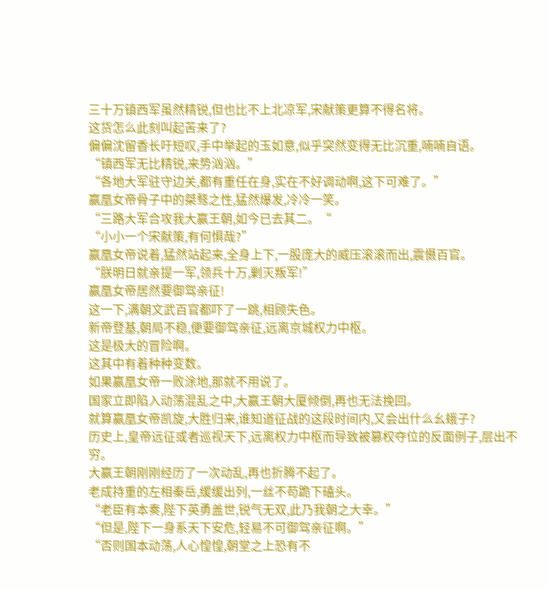三十万镇西军虽然精锐,但也比不上北凉军,宋献策更算不得名将。
这货怎么此刻叫起苦来了?
偏偏沈留香长吁短叹,手中举起的玉如意,似乎突然变得无比沉重,喃喃自语。
“镇西军无比精锐,来势汹汹。”
“各地大军驻守边关,都有重任在身,实在不好调动啊,这下可难了。”
赢凰女帝骨子中的桀骜之性,猛然爆发,冷冷一笑。
“三路大军合攻我大赢王朝,如今已去其二。“
“小小一个宋献策,有何惧哉?”
赢凰女帝说着,猛然站起来,全身上下,一股庞大的威压滚滚而出,震慑百官。
“朕明日就亲提一军,领兵十万,剿灭叛军!”
赢凰女帝居然要御驾亲征!
这一下,满朝文武百官都吓了一跳,相顾失色。
新帝登基,朝局不稳,便要御驾亲征,远离京城权力中枢。
这是极大的冒险啊。
这其中有着种种变数。
如果赢凰女帝一败涂地,那就不用说了。
国家立即陷入动荡混乱之中,大赢王朝大厦倾倒,再也无法挽回。
就算赢凰女帝凯旋,大胜归来,谁知道征战的这段时间内,又会出什么幺蛾子?
历史上,皇帝远征或者巡视天下,远离权力中枢而导致被篡权夺位的反面例子,层出不穷。
大赢王朝刚刚经历了一次动乱,再也折腾不起了。
老成持重的左相秦岳,缓缓出列,一丝不苟跪下磕头。
“老臣有本奏,陛下英勇盖世,锐气无双,此乃我朝之大幸。”
“但是,陛下一身系天下安危,轻易不可御驾亲征啊。”
“否则国本动荡,人心惶惶,朝堂之上恐有不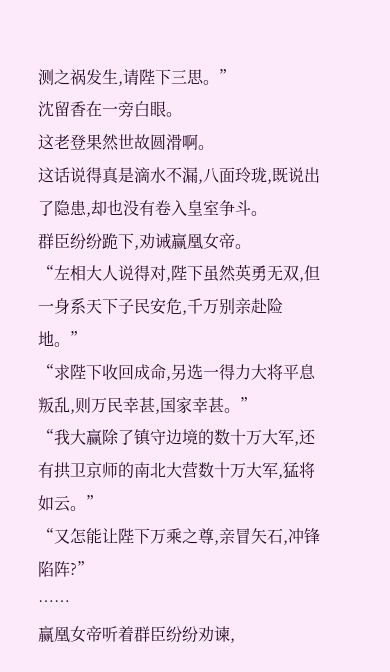测之祸发生,请陛下三思。”
沈留香在一旁白眼。
这老登果然世故圆滑啊。
这话说得真是滴水不漏,八面玲珑,既说出了隐患,却也没有卷入皇室争斗。
群臣纷纷跪下,劝诫赢凰女帝。
“左相大人说得对,陛下虽然英勇无双,但一身系天下子民安危,千万别亲赴险地。”
“求陛下收回成命,另选一得力大将平息叛乱,则万民幸甚,国家幸甚。”
“我大赢除了镇守边境的数十万大军,还有拱卫京师的南北大营数十万大军,猛将如云。”
“又怎能让陛下万乘之尊,亲冒矢石,冲锋陷阵?”
……
赢凰女帝听着群臣纷纷劝谏,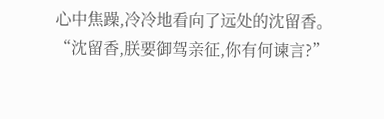心中焦躁,冷冷地看向了远处的沈留香。
“沈留香,朕要御驾亲征,你有何谏言?”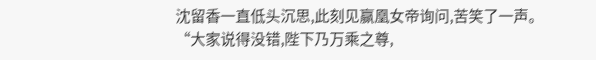沈留香一直低头沉思,此刻见赢凰女帝询问,苦笑了一声。
“大家说得没错,陛下乃万乘之尊,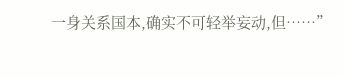一身关系国本,确实不可轻举妄动,但……”